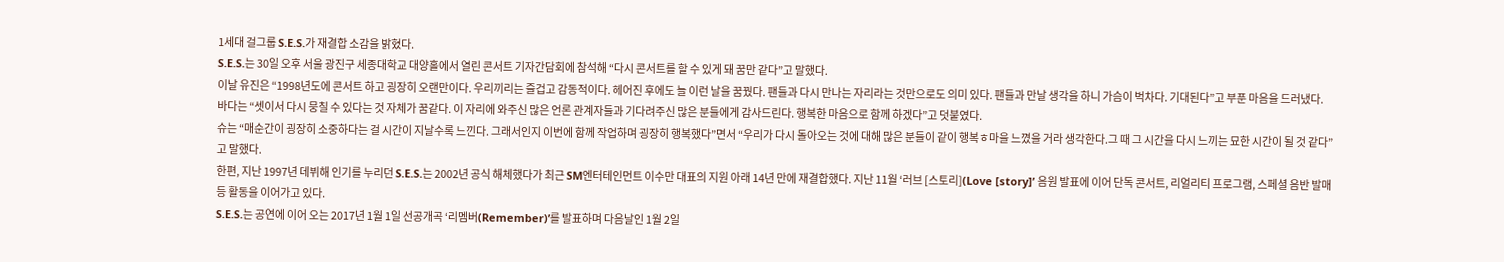1세대 걸그룹 S.E.S.가 재결합 소감을 밝혔다.
S.E.S.는 30일 오후 서울 광진구 세종대학교 대양홀에서 열린 콘서트 기자간담회에 참석해 “다시 콘서트를 할 수 있게 돼 꿈만 같다”고 말했다.
이날 유진은 “1998년도에 콘서트 하고 굉장히 오랜만이다. 우리끼리는 즐겁고 감동적이다. 헤어진 후에도 늘 이런 날을 꿈꿨다. 팬들과 다시 만나는 자리라는 것만으로도 의미 있다. 팬들과 만날 생각을 하니 가슴이 벅차다. 기대된다”고 부푼 마음을 드러냈다.
바다는 “셋이서 다시 뭉칠 수 있다는 것 자체가 꿈같다. 이 자리에 와주신 많은 언론 관계자들과 기다려주신 많은 분들에게 감사드린다. 행복한 마음으로 함께 하겠다”고 덧붙였다.
슈는 “매순간이 굉장히 소중하다는 걸 시간이 지날수록 느낀다. 그래서인지 이번에 함께 작업하며 굉장히 행복했다”면서 “우리가 다시 돌아오는 것에 대해 많은 분들이 같이 행복ㅎ마을 느꼈을 거라 생각한다.그 때 그 시간을 다시 느끼는 묘한 시간이 될 것 같다”고 말했다.
한편, 지난 1997년 데뷔해 인기를 누리던 S.E.S.는 2002년 공식 해체했다가 최근 SM엔터테인먼트 이수만 대표의 지원 아래 14년 만에 재결합했다. 지난 11월 ‘러브 [스토리](Love [story]’ 음원 발표에 이어 단독 콘서트, 리얼리티 프로그램, 스페셜 음반 발매 등 활동을 이어가고 있다.
S.E.S.는 공연에 이어 오는 2017년 1월 1일 선공개곡 ‘리멤버(Remember)’를 발표하며 다음날인 1월 2일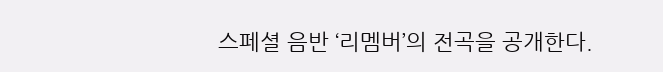스페셜 음반 ‘리멤버’의 전곡을 공개한다.